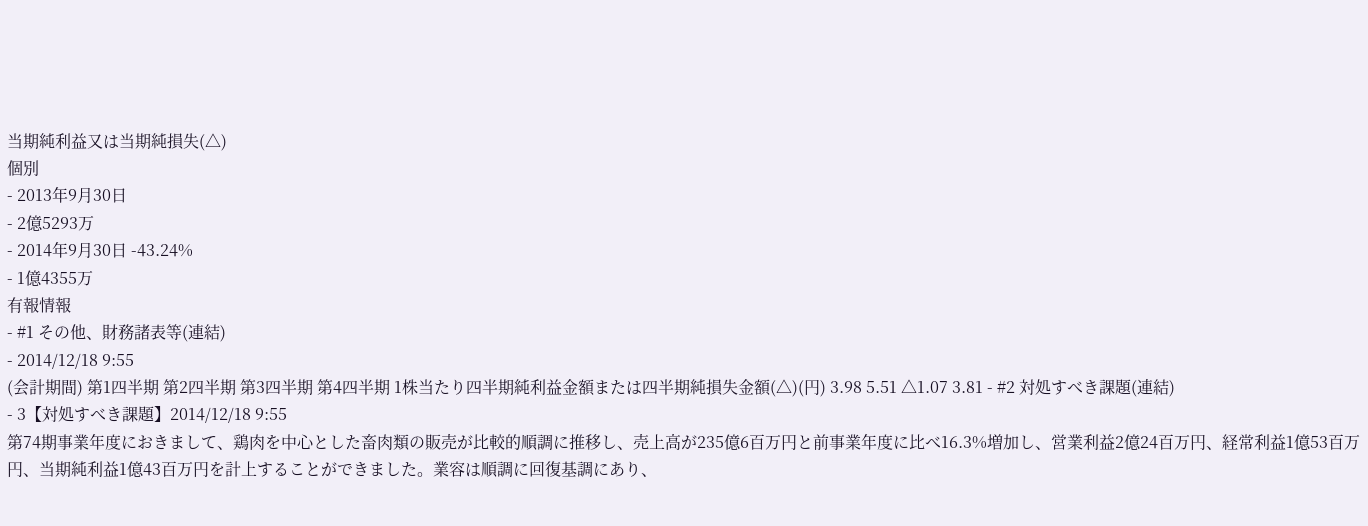当期純利益又は当期純損失(△)
個別
- 2013年9月30日
- 2億5293万
- 2014年9月30日 -43.24%
- 1億4355万
有報情報
- #1 その他、財務諸表等(連結)
- 2014/12/18 9:55
(会計期間) 第1四半期 第2四半期 第3四半期 第4四半期 1株当たり四半期純利益金額または四半期純損失金額(△)(円) 3.98 5.51 △1.07 3.81 - #2 対処すべき課題(連結)
- 3【対処すべき課題】2014/12/18 9:55
第74期事業年度におきまして、鶏肉を中心とした畜肉類の販売が比較的順調に推移し、売上高が235億6百万円と前事業年度に比べ16.3%増加し、営業利益2億24百万円、経常利益1億53百万円、当期純利益1億43百万円を計上することができました。業容は順調に回復基調にあり、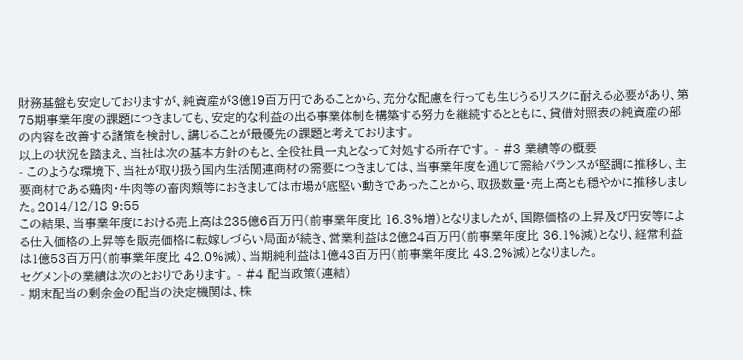財務基盤も安定しておりますが、純資産が3億19百万円であることから、充分な配慮を行っても生じうるリスクに耐える必要があり、第75期事業年度の課題につきましても、安定的な利益の出る事業体制を構築する努力を継続するとともに、貸借対照表の純資産の部の内容を改善する諸策を検討し、講じることが最優先の課題と考えております。
以上の状況を踏まえ、当社は次の基本方針のもと、全役社員一丸となって対処する所存です。 - #3 業績等の概要
- このような環境下、当社が取り扱う国内生活関連商材の需要につきましては、当事業年度を通じて需給バランスが堅調に推移し、主要商材である鶏肉・牛肉等の畜肉類等におきましては市場が底堅い動きであったことから、取扱数量・売上高とも穏やかに推移しました。2014/12/18 9:55
この結果、当事業年度における売上高は235億6百万円(前事業年度比 16.3%増)となりましたが、国際価格の上昇及び円安等による仕入価格の上昇等を販売価格に転嫁しづらい局面が続き、営業利益は2億24百万円(前事業年度比 36.1%減)となり、経常利益は1億53百万円(前事業年度比 42.0%減)、当期純利益は1億43百万円(前事業年度比 43.2%減)となりました。
セグメントの業績は次のとおりであります。 - #4 配当政策(連結)
- 期末配当の剰余金の配当の決定機関は、株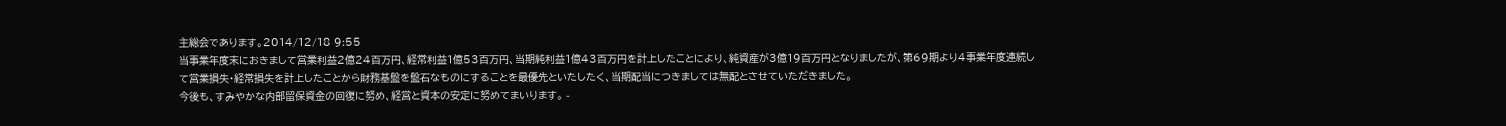主総会であります。2014/12/18 9:55
当事業年度末におきまして営業利益2億24百万円、経常利益1億53百万円、当期純利益1億43百万円を計上したことにより、純資産が3億19百万円となりましたが、第69期より4事業年度連続して営業損失・経常損失を計上したことから財務基盤を盤石なものにすることを最優先といたしたく、当期配当につきましては無配とさせていただきました。
今後も、すみやかな内部留保資金の回復に努め、経営と資本の安定に努めてまいります。 -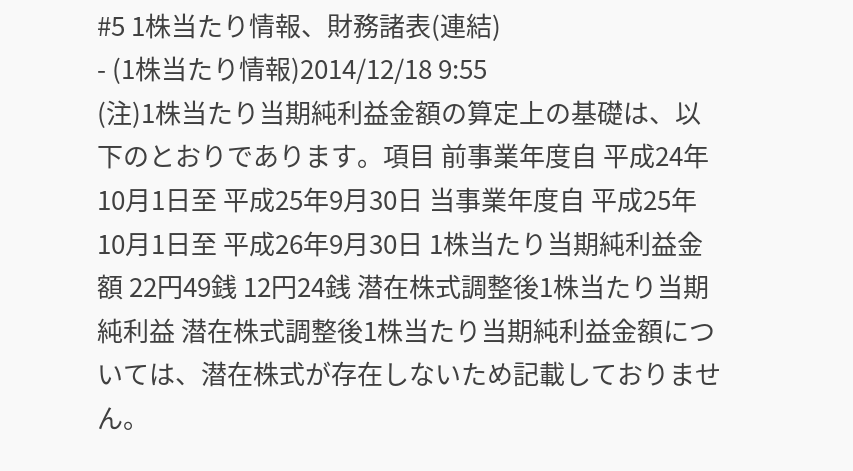#5 1株当たり情報、財務諸表(連結)
- (1株当たり情報)2014/12/18 9:55
(注)1株当たり当期純利益金額の算定上の基礎は、以下のとおりであります。項目 前事業年度自 平成24年10月1日至 平成25年9月30日 当事業年度自 平成25年10月1日至 平成26年9月30日 1株当たり当期純利益金額 22円49銭 12円24銭 潜在株式調整後1株当たり当期純利益 潜在株式調整後1株当たり当期純利益金額については、潜在株式が存在しないため記載しておりません。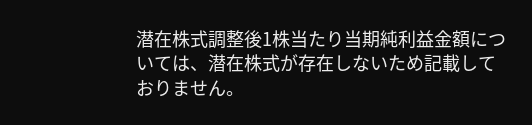潜在株式調整後1株当たり当期純利益金額については、潜在株式が存在しないため記載しておりません。